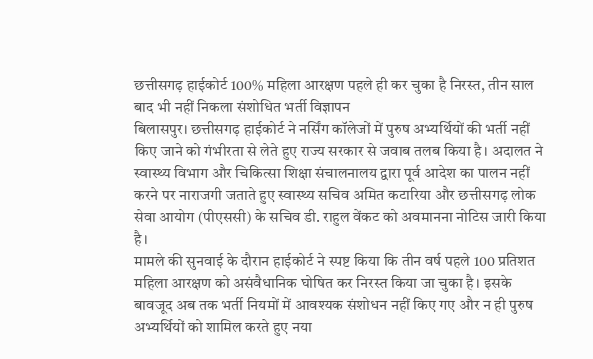छत्तीसगढ़ हाईकोर्ट 100% महिला आरक्षण पहले ही कर चुका है निरस्त, तीन साल बाद भी नहीं निकला संशोधित भर्ती विज्ञापन
बिलासपुर। छत्तीसगढ़ हाईकोर्ट ने नर्सिंग कॉलेजों में पुरुष अभ्यर्थियों की भर्ती नहीं किए जाने को गंभीरता से लेते हुए राज्य सरकार से जवाब तलब किया है। अदालत ने स्वास्थ्य विभाग और चिकित्सा शिक्षा संचालनालय द्वारा पूर्व आदेश का पालन नहीं करने पर नाराजगी जताते हुए स्वास्थ्य सचिव अमित कटारिया और छत्तीसगढ़ लोक सेवा आयोग (पीएससी) के सचिव डी. राहुल वेंकट को अवमानना नोटिस जारी किया है।
मामले की सुनवाई के दौरान हाईकोर्ट ने स्पष्ट किया कि तीन वर्ष पहले 100 प्रतिशत महिला आरक्षण को असंवैधानिक घोषित कर निरस्त किया जा चुका है। इसके बावजूद अब तक भर्ती नियमों में आवश्यक संशोधन नहीं किए गए और न ही पुरुष अभ्यर्थियों को शामिल करते हुए नया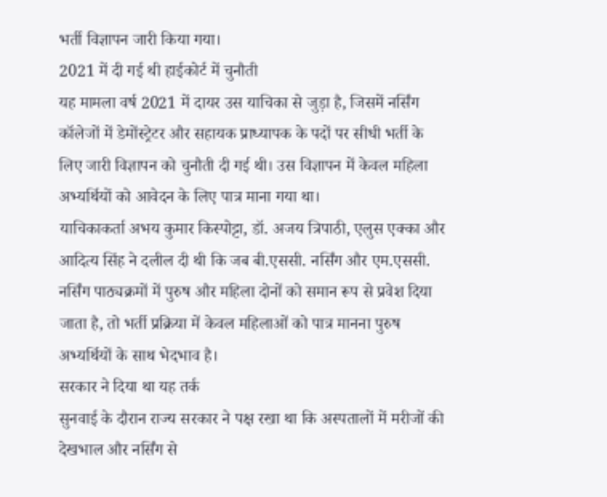भर्ती विज्ञापन जारी किया गया।
2021 में दी गई थी हाईकोर्ट में चुनौती
यह मामला वर्ष 2021 में दायर उस याचिका से जुड़ा है, जिसमें नर्सिंग कॉलेजों में डेमोंस्ट्रेटर और सहायक प्राध्यापक के पदों पर सीधी भर्ती के लिए जारी विज्ञापन को चुनौती दी गई थी। उस विज्ञापन में केवल महिला अभ्यर्थियों को आवेदन के लिए पात्र माना गया था।
याचिकाकर्ता अभय कुमार किस्पोट्टा, डॉ. अजय त्रिपाठी, एलुस एक्का और आदित्य सिंह ने दलील दी थी कि जब बी.एससी. नर्सिंग और एम.एससी. नर्सिंग पाठ्यक्रमों में पुरुष और महिला दोनों को समान रूप से प्रवेश दिया जाता है, तो भर्ती प्रक्रिया में केवल महिलाओं को पात्र मानना पुरुष अभ्यर्थियों के साथ भेदभाव है।
सरकार ने दिया था यह तर्क
सुनवाई के दौरान राज्य सरकार ने पक्ष रखा था कि अस्पतालों में मरीजों की देखभाल और नर्सिंग से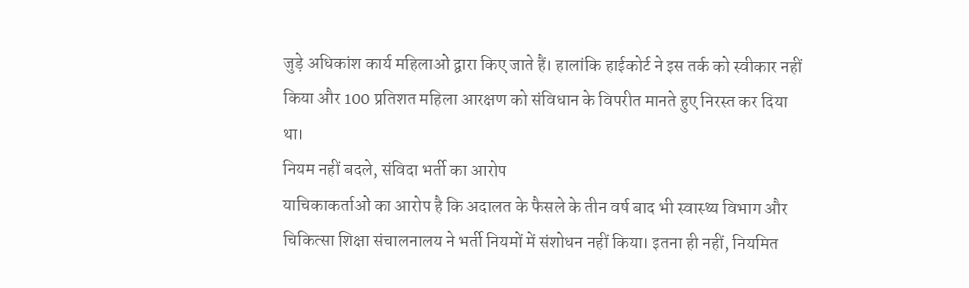जुड़े अधिकांश कार्य महिलाओं द्वारा किए जाते हैं। हालांकि हाईकोर्ट ने इस तर्क को स्वीकार नहीं किया और 100 प्रतिशत महिला आरक्षण को संविधान के विपरीत मानते हुए निरस्त कर दिया था।
नियम नहीं बदले, संविदा भर्ती का आरोप
याचिकाकर्ताओं का आरोप है कि अदालत के फैसले के तीन वर्ष बाद भी स्वास्थ्य विभाग और चिकित्सा शिक्षा संचालनालय ने भर्ती नियमों में संशोधन नहीं किया। इतना ही नहीं, नियमित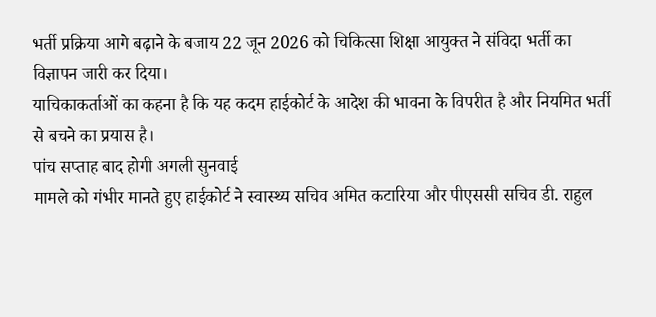भर्ती प्रक्रिया आगे बढ़ाने के बजाय 22 जून 2026 को चिकित्सा शिक्षा आयुक्त ने संविदा भर्ती का विज्ञापन जारी कर दिया।
याचिकाकर्ताओं का कहना है कि यह कदम हाईकोर्ट के आदेश की भावना के विपरीत है और नियमित भर्ती से बचने का प्रयास है।
पांच सप्ताह बाद होगी अगली सुनवाई
मामले को गंभीर मानते हुए हाईकोर्ट ने स्वास्थ्य सचिव अमित कटारिया और पीएससी सचिव डी. राहुल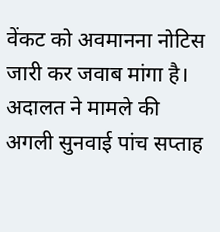वेंकट को अवमानना नोटिस जारी कर जवाब मांगा है। अदालत ने मामले की अगली सुनवाई पांच सप्ताह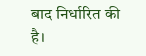बाद निर्धारित की है।